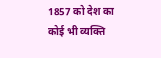1857 को देश का कोई भी व्यक्ति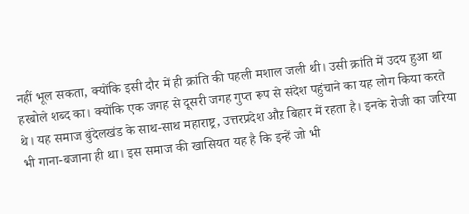नहीं भूल सकता, क्योंकि इसी दौर में ही क्रांति की पहली मशाल जली थी। उसी क्रांति में उदय हुआ था हरबोले शब्द का। क्योंकि एक जगह से दूसरी जगह गुप्त रूप से संदेश पहुंचाने का यह लोग किया करते थे। यह समाज बुंदेलखंड के साथ-साथ महाराष्ट्र, उत्तरप्रदेश औऱ बिहार में रहता है। इनके रोजी का जरिया भी गाना-बजाना ही था। इस समाज की खासियत यह है कि इन्हें जो भी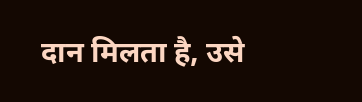दान मिलता है, उसे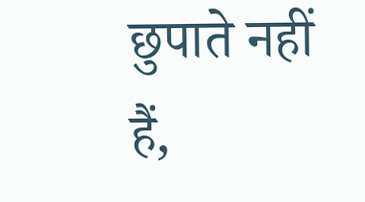छुपाते नहीं हैं,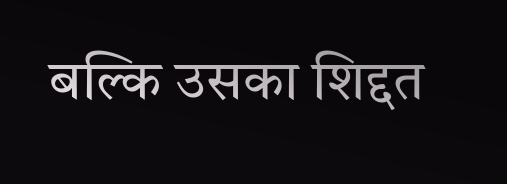बल्कि उसका शिद्दत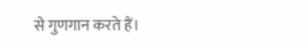से गुणगान करते हैं।